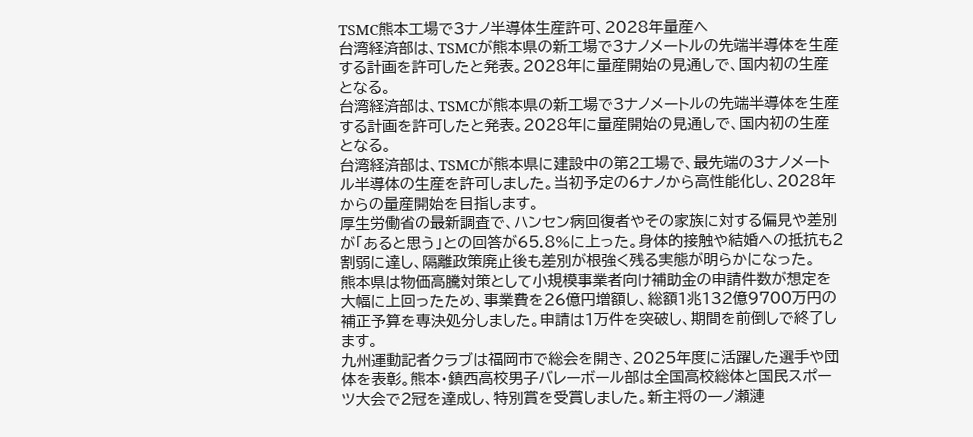TSMC熊本工場で3ナノ半導体生産許可、2028年量産へ
台湾経済部は、TSMCが熊本県の新工場で3ナノメートルの先端半導体を生産する計画を許可したと発表。2028年に量産開始の見通しで、国内初の生産となる。
台湾経済部は、TSMCが熊本県の新工場で3ナノメートルの先端半導体を生産する計画を許可したと発表。2028年に量産開始の見通しで、国内初の生産となる。
台湾経済部は、TSMCが熊本県に建設中の第2工場で、最先端の3ナノメートル半導体の生産を許可しました。当初予定の6ナノから高性能化し、2028年からの量産開始を目指します。
厚生労働省の最新調査で、ハンセン病回復者やその家族に対する偏見や差別が「あると思う」との回答が65.8%に上った。身体的接触や結婚への抵抗も2割弱に達し、隔離政策廃止後も差別が根強く残る実態が明らかになった。
熊本県は物価高騰対策として小規模事業者向け補助金の申請件数が想定を大幅に上回ったため、事業費を26億円増額し、総額1兆132億9700万円の補正予算を専決処分しました。申請は1万件を突破し、期間を前倒しで終了します。
九州運動記者クラブは福岡市で総会を開き、2025年度に活躍した選手や団体を表彰。熊本・鎮西高校男子バレーボール部は全国高校総体と国民スポーツ大会で2冠を達成し、特別賞を受賞しました。新主将の一ノ瀬漣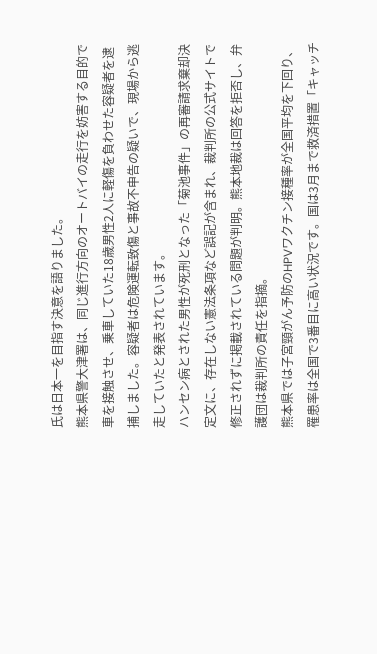氏は日本一を目指す決意を語りました。
熊本県警大津署は、同じ進行方向のオートバイの走行を妨害する目的で車を接触させ、乗車していた18歳男性2人に軽傷を負わせた容疑者を逮捕しました。容疑者は危険運転致傷と事故不申告の疑いで、現場から逃走していたと発表されています。
ハンセン病とされた男性が死刑となった「菊池事件」の再審請求棄却決定文に、存在しない憲法条項など誤記が含まれ、裁判所の公式サイトで修正されずに掲載されている問題が判明。熊本地裁は回答を拒否し、弁護団は裁判所の責任を指摘。
熊本県では子宮頸がん予防のHPVワクチン接種率が全国平均を下回り、罹患率は全国で3番目に高い状況です。国は3月まで救済措置「キャッチ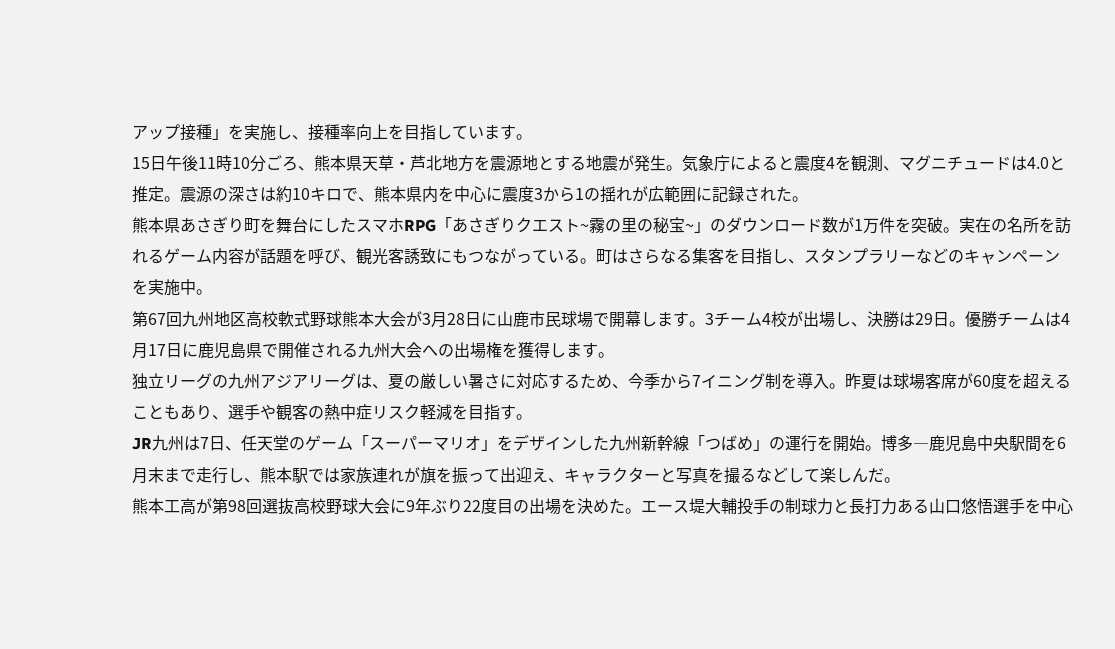アップ接種」を実施し、接種率向上を目指しています。
15日午後11時10分ごろ、熊本県天草・芦北地方を震源地とする地震が発生。気象庁によると震度4を観測、マグニチュードは4.0と推定。震源の深さは約10キロで、熊本県内を中心に震度3から1の揺れが広範囲に記録された。
熊本県あさぎり町を舞台にしたスマホRPG「あさぎりクエスト~霧の里の秘宝~」のダウンロード数が1万件を突破。実在の名所を訪れるゲーム内容が話題を呼び、観光客誘致にもつながっている。町はさらなる集客を目指し、スタンプラリーなどのキャンペーンを実施中。
第67回九州地区高校軟式野球熊本大会が3月28日に山鹿市民球場で開幕します。3チーム4校が出場し、決勝は29日。優勝チームは4月17日に鹿児島県で開催される九州大会への出場権を獲得します。
独立リーグの九州アジアリーグは、夏の厳しい暑さに対応するため、今季から7イニング制を導入。昨夏は球場客席が60度を超えることもあり、選手や観客の熱中症リスク軽減を目指す。
JR九州は7日、任天堂のゲーム「スーパーマリオ」をデザインした九州新幹線「つばめ」の運行を開始。博多―鹿児島中央駅間を6月末まで走行し、熊本駅では家族連れが旗を振って出迎え、キャラクターと写真を撮るなどして楽しんだ。
熊本工高が第98回選抜高校野球大会に9年ぶり22度目の出場を決めた。エース堤大輔投手の制球力と長打力ある山口悠悟選手を中心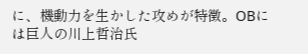に、機動力を生かした攻めが特徴。OBには巨人の川上哲治氏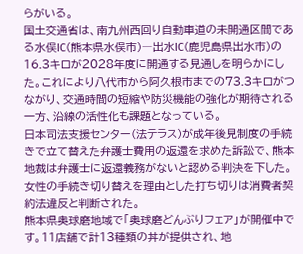らがいる。
国土交通省は、南九州西回り自動車道の未開通区間である水俣IC(熊本県水俣市)―出水IC(鹿児島県出水市)の16.3キロが2028年度に開通する見通しを明らかにした。これにより八代市から阿久根市までの73.3キロがつながり、交通時間の短縮や防災機能の強化が期待される一方、沿線の活性化も課題となっている。
日本司法支援センター(法テラス)が成年後見制度の手続きで立て替えた弁護士費用の返還を求めた訴訟で、熊本地裁は弁護士に返還義務がないと認める判決を下した。女性の手続き切り替えを理由とした打ち切りは消費者契約法違反と判断された。
熊本県奥球磨地域で「奥球磨どんぶりフェア」が開催中です。11店舗で計13種類の丼が提供され、地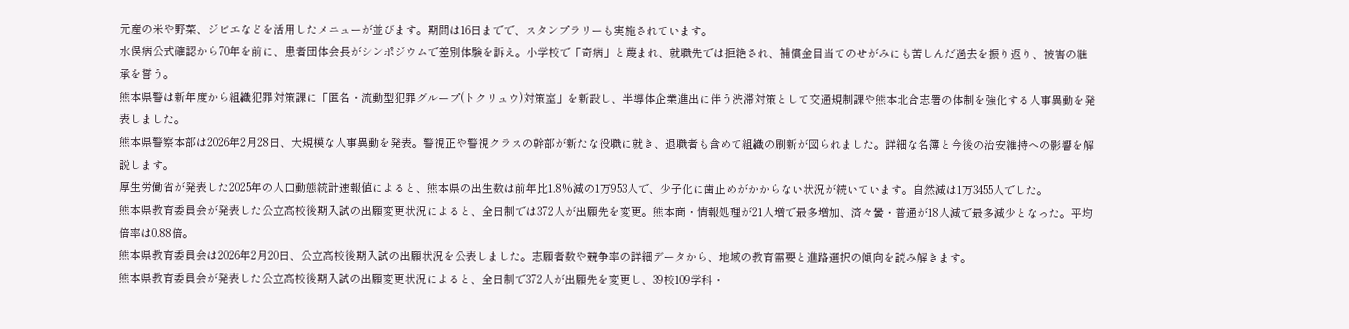元産の米や野菜、ジビエなどを活用したメニューが並びます。期間は16日までで、スタンプラリーも実施されています。
水俣病公式確認から70年を前に、患者団体会長がシンポジウムで差別体験を訴え。小学校で「奇病」と蔑まれ、就職先では拒絶され、補償金目当てのせがみにも苦しんだ過去を振り返り、被害の継承を誓う。
熊本県警は新年度から組織犯罪対策課に「匿名・流動型犯罪グループ(トクリュウ)対策室」を新設し、半導体企業進出に伴う渋滞対策として交通規制課や熊本北合志署の体制を強化する人事異動を発表しました。
熊本県警察本部は2026年2月28日、大規模な人事異動を発表。警視正や警視クラスの幹部が新たな役職に就き、退職者も含めて組織の刷新が図られました。詳細な名簿と今後の治安維持への影響を解説します。
厚生労働省が発表した2025年の人口動態統計速報値によると、熊本県の出生数は前年比1.8%減の1万953人で、少子化に歯止めがかからない状況が続いています。自然減は1万3455人でした。
熊本県教育委員会が発表した公立高校後期入試の出願変更状況によると、全日制では372人が出願先を変更。熊本商・情報処理が21人増で最多増加、済々黌・普通が18人減で最多減少となった。平均倍率は0.88倍。
熊本県教育委員会は2026年2月20日、公立高校後期入試の出願状況を公表しました。志願者数や競争率の詳細データから、地域の教育需要と進路選択の傾向を読み解きます。
熊本県教育委員会が発表した公立高校後期入試の出願変更状況によると、全日制で372人が出願先を変更し、39校109学科・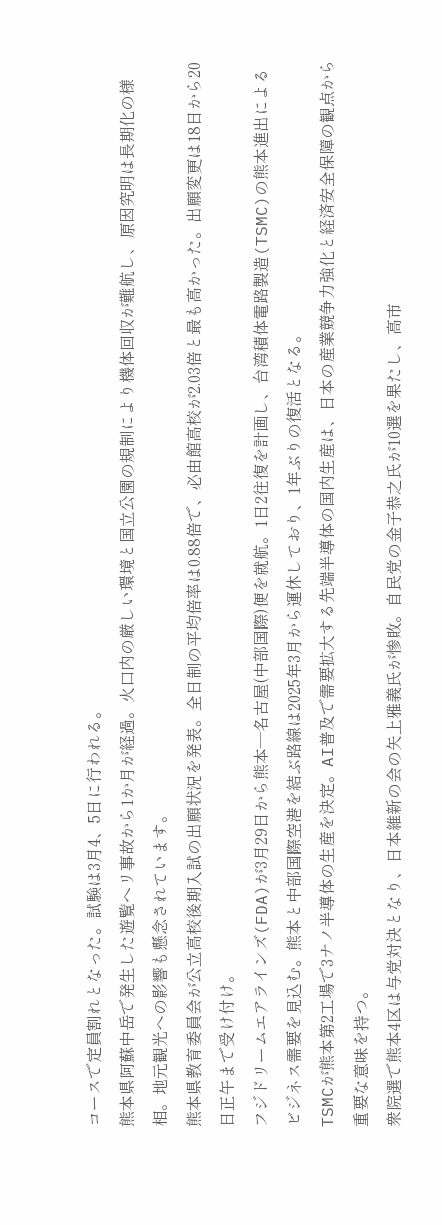コースで定員割れとなった。試験は3月4、5日に行われる。
熊本県阿蘇中岳で発生した遊覧ヘリ事故から1か月が経過。火口内の厳しい環境と国立公園の規制により機体回収が難航し、原因究明は長期化の様相。地元観光への影響も懸念されています。
熊本県教育委員会が公立高校後期入試の出願状況を発表。全日制の平均倍率は0.88倍で、必由館高校が2.03倍と最も高かった。出願変更は18日から20日正午まで受け付け。
フジドリームエアラインズ(FDA)が3月29日から熊本―名古屋(中部国際)便を就航。1日2往復を計画し、台湾積体電路製造(TSMC)の熊本進出によるビジネス需要を見込む。熊本と中部国際空港を結ぶ路線は2025年3月から運休しており、1年ぶりの復活となる。
TSMCが熊本第2工場で3ナノ半導体の生産を決定。AI普及で需要拡大する先端半導体の国内生産は、日本の産業競争力強化と経済安全保障の観点から重要な意味を持つ。
衆院選で熊本4区は与党対決となり、日本維新の会の矢上雅義氏が惨敗。自民党の金子恭之氏が10選を果たし、高市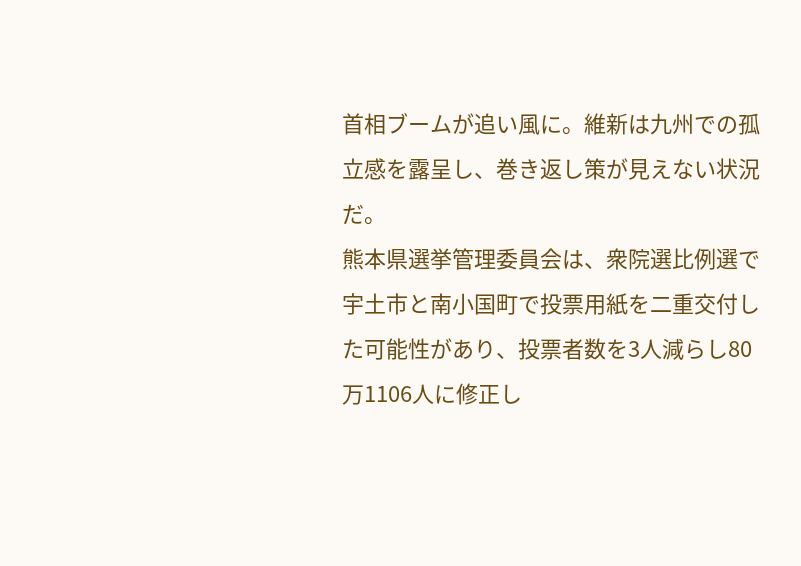首相ブームが追い風に。維新は九州での孤立感を露呈し、巻き返し策が見えない状況だ。
熊本県選挙管理委員会は、衆院選比例選で宇土市と南小国町で投票用紙を二重交付した可能性があり、投票者数を3人減らし80万1106人に修正し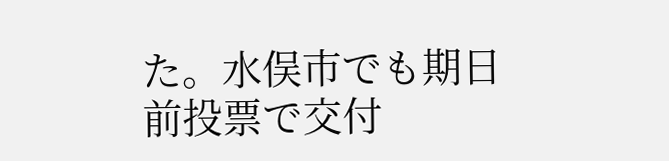た。水俣市でも期日前投票で交付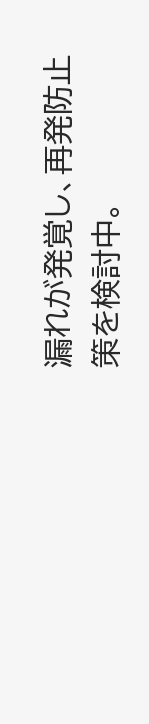漏れが発覚し、再発防止策を検討中。